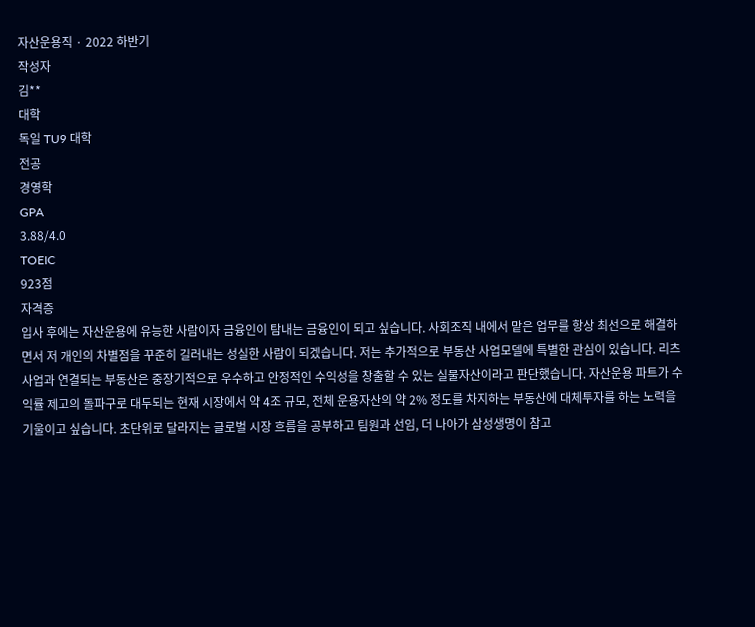자산운용직 · 2022 하반기
작성자
김**
대학
독일 TU9 대학
전공
경영학
GPA
3.88/4.0
TOEIC
923점
자격증
입사 후에는 자산운용에 유능한 사람이자 금융인이 탐내는 금융인이 되고 싶습니다. 사회조직 내에서 맡은 업무를 항상 최선으로 해결하면서 저 개인의 차별점을 꾸준히 길러내는 성실한 사람이 되겠습니다. 저는 추가적으로 부동산 사업모델에 특별한 관심이 있습니다. 리츠 사업과 연결되는 부동산은 중장기적으로 우수하고 안정적인 수익성을 창출할 수 있는 실물자산이라고 판단했습니다. 자산운용 파트가 수익률 제고의 돌파구로 대두되는 현재 시장에서 약 4조 규모, 전체 운용자산의 약 2% 정도를 차지하는 부동산에 대체투자를 하는 노력을 기울이고 싶습니다. 초단위로 달라지는 글로벌 시장 흐름을 공부하고 팀원과 선임, 더 나아가 삼성생명이 참고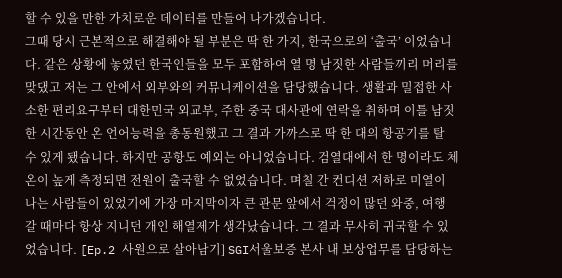할 수 있을 만한 가치로운 데이터를 만들어 나가겠습니다.
그때 당시 근본적으로 해결해야 될 부분은 딱 한 가지, 한국으로의 ‘출국’ 이었습니다. 같은 상황에 놓였던 한국인들을 모두 포함하여 열 명 남짓한 사람들끼리 머리를 맞댔고 저는 그 안에서 외부와의 커뮤니케이션을 담당했습니다. 생활과 밀접한 사소한 편리요구부터 대한민국 외교부, 주한 중국 대사관에 연락을 취하며 이틀 남짓한 시간동안 온 언어능력을 총동원했고 그 결과 가까스로 딱 한 대의 항공기를 탈 수 있게 됐습니다. 하지만 공항도 예외는 아니었습니다. 검열대에서 한 명이라도 체온이 높게 측정되면 전원이 출국할 수 없었습니다. 며칠 간 컨디션 저하로 미열이 나는 사람들이 있었기에 가장 마지막이자 큰 관문 앞에서 걱정이 많던 와중, 여행 갈 때마다 항상 지니던 개인 해열제가 생각났습니다. 그 결과 무사히 귀국할 수 있었습니다. [Ep.2 사원으로 살아남기] SGI서울보증 본사 내 보상업무를 담당하는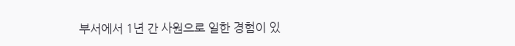부서에서 1년 간 사원으로 일한 경험이 있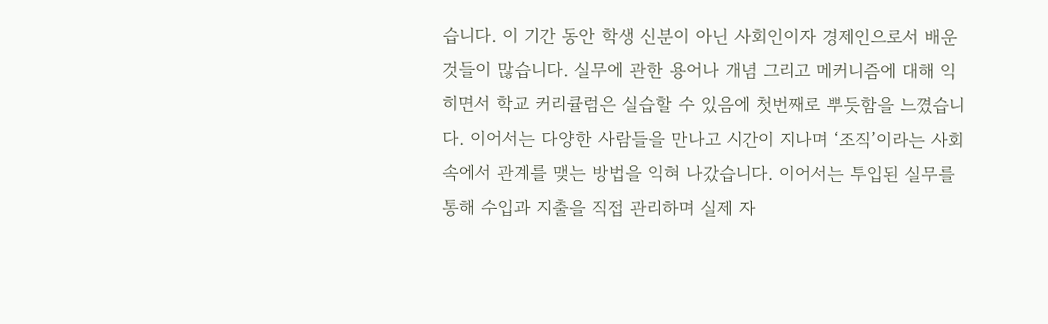습니다. 이 기간 동안 학생 신분이 아닌 사회인이자 경제인으로서 배운 것들이 많습니다. 실무에 관한 용어나 개념 그리고 메커니즘에 대해 익히면서 학교 커리큘럼은 실습할 수 있음에 첫번째로 뿌듯함을 느꼈습니다. 이어서는 다양한 사람들을 만나고 시간이 지나며 ‘조직’이라는 사회 속에서 관계를 맺는 방법을 익혀 나갔습니다. 이어서는 투입된 실무를 통해 수입과 지출을 직접 관리하며 실제 자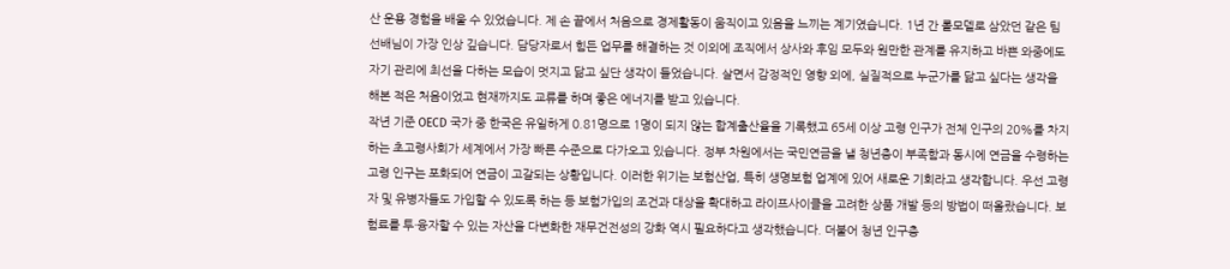산 운용 경험을 배울 수 있었습니다. 제 손 끝에서 처음으로 경제활동이 움직이고 있음을 느끼는 계기였습니다. 1년 간 롤모델로 삼았던 같은 팀 선배님이 가장 인상 깊습니다. 담당자로서 힘든 업무를 해결하는 것 이외에 조직에서 상사와 후임 모두와 원만한 관계를 유지하고 바쁜 와중에도 자기 관리에 최선을 다하는 모습이 멋지고 닮고 싶단 생각이 들었습니다. 살면서 감정적인 영향 외에, 실질적으로 누군가를 닮고 싶다는 생각을 해본 적은 처음이었고 현재까지도 교류를 하며 좋은 에너지를 받고 있습니다.
작년 기준 OECD 국가 중 한국은 유일하게 0.81명으로 1명이 되지 않는 합계출산율을 기록했고 65세 이상 고령 인구가 전체 인구의 20%를 차지하는 초고령사회가 세계에서 가장 빠른 수준으로 다가오고 있습니다. 정부 차원에서는 국민연금을 낼 청년층이 부족함과 동시에 연금을 수령하는 고령 인구는 포화되어 연금이 고갈되는 상황입니다. 이러한 위기는 보험산업, 특히 생명보험 업계에 있어 새로운 기회라고 생각합니다. 우선 고령자 및 유병자들도 가입할 수 있도록 하는 등 보험가입의 조건과 대상을 확대하고 라이프사이클을 고려한 상품 개발 등의 방법이 떠올랐습니다. 보험료를 투·융자할 수 있는 자산을 다변화한 재무건전성의 강화 역시 필요하다고 생각했습니다. 더불어 청년 인구층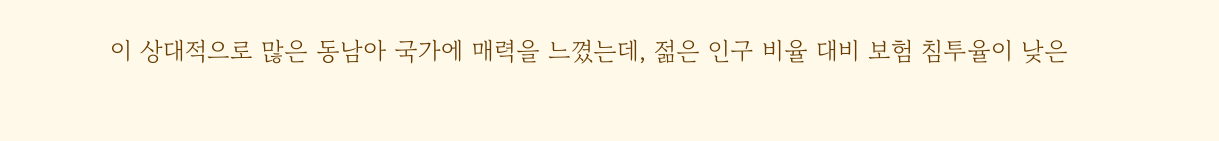이 상대적으로 많은 동남아 국가에 매력을 느꼈는데, 젊은 인구 비율 대비 보험 침투율이 낮은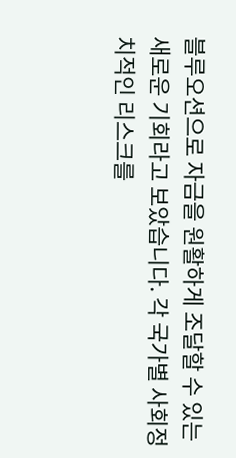블루오션으로 자금을 원활하게 조달할 수 있는 새로운 기회라고 보았습니다. 각 국가별 사회정치적인 리스크를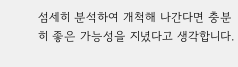섬세히 분석하여 개척해 나간다면 충분히 좋은 가능성을 지녔다고 생각합니다.